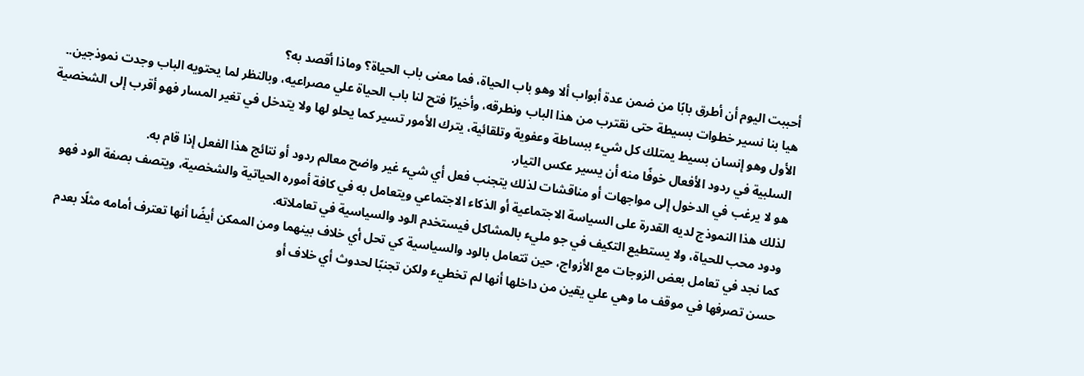أحببت اليوم أن أطرق بابًا من ضمن عدة أبواب ألا وهو باب الحياة، فما معنى باب الحياة؟ وماذا أقصد به؟
هيا بنا نسير خطوات بسيطة حتى نقترب من هذا الباب ونطرقه، وأخيرًا فتح لنا باب الحياة علي مصراعيه، وبالنظر لما يحتويه الباب وجدت نموذجين..
الأول وهو إنسان بسيط يمتلك كل شيء ببساطة وعفوية وتلقائية، يترك الأمور تسير كما يحلو لها ولا يتدخل في تغير المسار فهو أقرب إلى الشخصية السلبية في ردود الأفعال خوفًا منه أن يسير عكس التيار.
هو لا يرغب في الدخول إلى مواجهات أو مناقشات لذلك يتجنب فعل أي شيء غير واضح معالم ردود أو نتائج هذا الفعل إذا قام به.
لذلك هذا النموذج لديه القدرة على السياسة الاجتماعية أو الذكاء الاجتماعي ويتعامل به في كافة أموره الحياتية والشخصية، ويتصف بصفة الود فهو ودود محب للحياة، ولا يستطيع التكيف في جو مليء بالمشاكل فيستخدم الود والسياسية في تعاملاته.
كما نجد في تعامل بعض الزوجات مع الأزواج، حين تتعامل بالود والسياسية كي تحل أي خلاف بينهما ومن الممكن أيضًا أنها تعترف أمامه مثلًا بعدم حسن تصرفها في موقف ما وهي علي يقين من داخلها أنها لم تخطيء ولكن تجنبًا لحدوث أي خلاف أو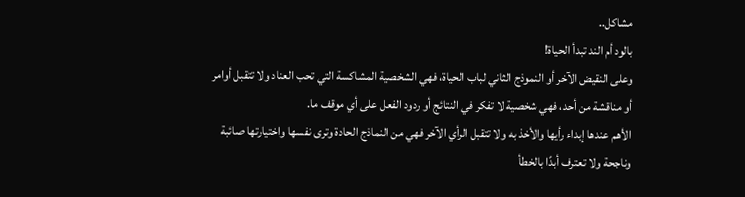مشاكل..
بالود أم الند تبدأ الحياة!
وعلى النقيض الآخر أو النموذج الثاني لباب الحياة، فهي الشخصية المشاكسة التي تحب العناد ولا تتقبل أوامر أو مناقشة من أحد، فهي شخصية لا تفكر في النتائج أو ردود الفعل على أي موقف ما.
الأهم عندها إبداء رأيها والأخذ به ولا تتقبل الرأي الآخر فهي من النماذج الحادة وترى نفسها واختيارتها صائبة وناجحة ولا تعترف أبدًا بالخطأ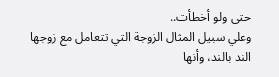حتى ولو أخطأت..
وعلي سبيل المثال الزوجة التي تتعامل مع زوجها الند بالند، وأنها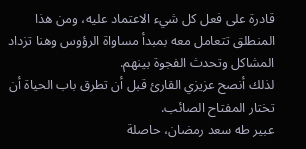قادرة على فعل كل شيء الاعتماد عليه، ومن هذا المنطلق تتعامل معه بمبدأ مساواة الرؤوس وهنا تزداد المشاكل وتحدث الفجوة بينهم.
لذلك أنصح عزيزي القارئ قبل أن تطرق باب الحياة أن تختار المفتاح الصائب.
عبير طه سعد رمضان، حاصلة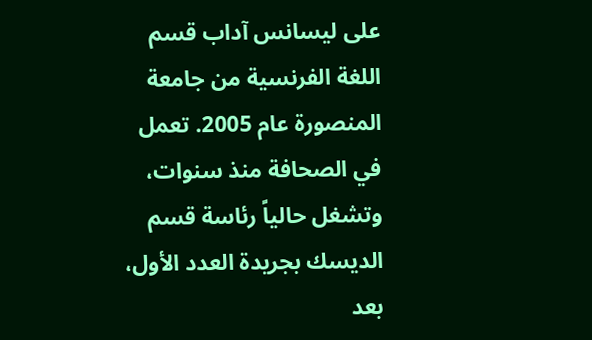على ليسانس آداب قسم اللغة الفرنسية من جامعة المنصورة عام 2005. تعمل في الصحافة منذ سنوات، وتشغل حالياً رئاسة قسم الديسك بجريدة العدد الأول، بعد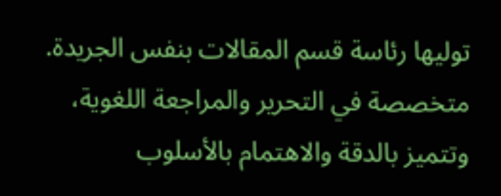توليها رئاسة قسم المقالات بنفس الجريدة. متخصصة في التحرير والمراجعة اللغوية، وتتميز بالدقة والاهتمام بالأسلوب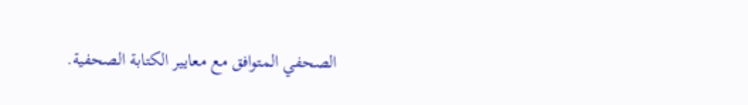الصحفي المتوافق مع معايير الكتابة الصحفية.